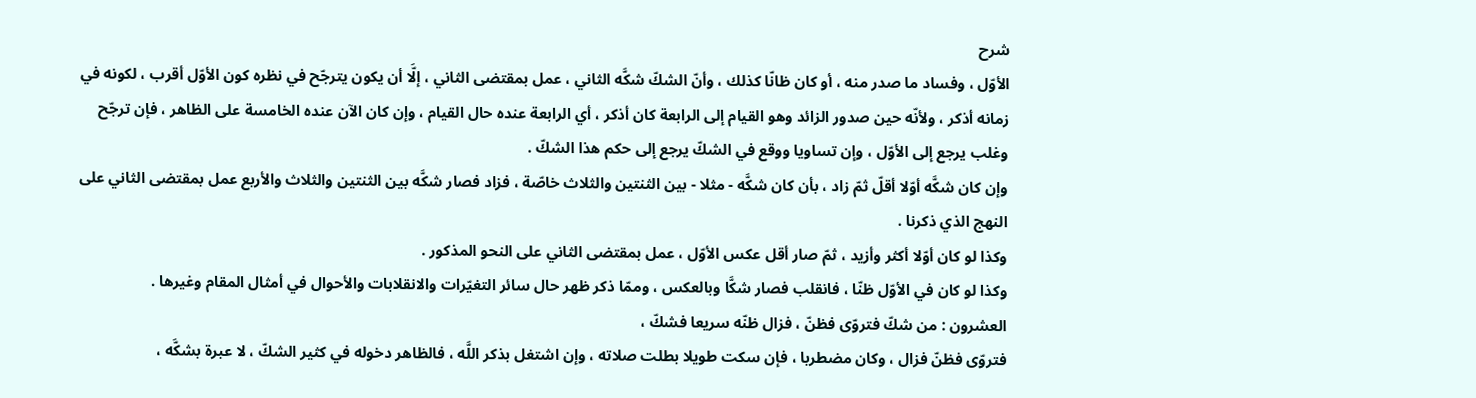شرح
الأوّل ، وفساد ما صدر منه ، أو كان ظانّا كذلك ، وأنّ الشكّ شكَّه الثاني ، عمل بمقتضى الثاني ، إلَّا أن يكون يترجّح في نظره كون الأوّل أقرب ، لكونه في زمانه أذكر ، ولأنّه حين صدور الزائد وهو القيام إلى الرابعة كان أذكر ، أي الرابعة عنده حال القيام ، وإن كان الآن عنده الخامسة على الظاهر ، فإن ترجّح وغلب يرجع إلى الأوّل ، وإن تساويا ووقع في الشكّ يرجع إلى حكم هذا الشكّ .
وإن كان شكَّه أوّلا أقلّ ثمّ زاد ، بأن كان شكَّه - مثلا - بين الثنتين والثلاث خاصّة ، فزاد فصار شكَّه بين الثنتين والثلاث والأربع عمل بمقتضى الثاني على النهج الذي ذكرنا .
وكذا لو كان أوّلا أكثر وأزيد ، ثمّ صار أقل عكس الأوّل ، عمل بمقتضى الثاني على النحو المذكور .
وكذا لو كان في الأوّل ظنّا ، فانقلب فصار شكَّا وبالعكس ، وممّا ذكر ظهر حال سائر التغيّرات والانقلابات والأحوال في أمثال المقام وغيرها .
العشرون : من شكّ فتروّى فظنّ ، فزال ظنّه سريعا فشكّ ،
فتروّى فظنّ فزال ، وكان مضطربا ، فإن سكت طويلا بطلت صلاته ، وإن اشتغل بذكر اللَّه ، فالظاهر دخوله في كثير الشكّ ، لا عبرة بشكَّه ،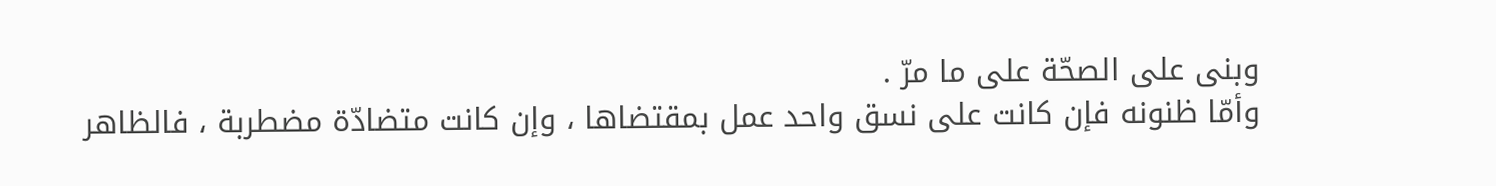وبنى على الصحّة على ما مرّ .
وأمّا ظنونه فإن كانت على نسق واحد عمل بمقتضاها ، وإن كانت متضادّة مضطربة ، فالظاهر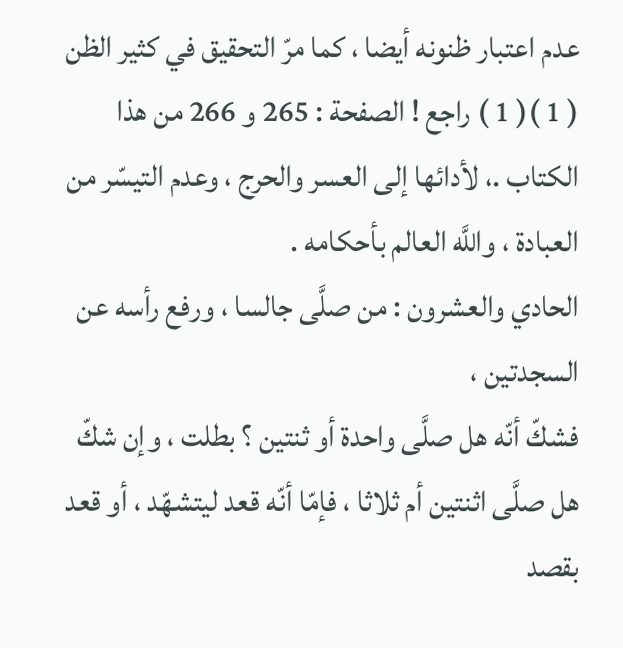عدم اعتبار ظنونه أيضا ، كما مرّ التحقيق في كثير الظن ( 1 )( 1 ) راجع ! الصفحة : 265 و 266 من هذا الكتاب .، لأدائها إلى العسر والحرج ، وعدم التيسّر من العبادة ، واللَّه العالم بأحكامه .
الحادي والعشرون : من صلَّى جالسا ، ورفع رأسه عن السجدتين ،
فشكّ أنّه هل صلَّى واحدة أو ثنتين ؟ بطلت ، وإن شكّ هل صلَّى اثنتين أم ثلاثا ، فإمّا أنّه قعد ليتشهّد ، أو قعد بقصد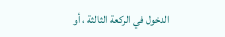الدخول في الركعة الثالثة ، أو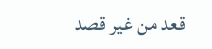قعد من غير قصد